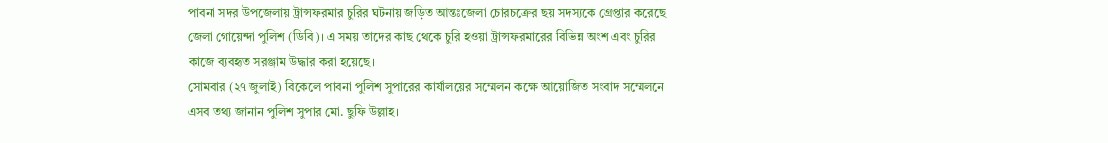পাবনা সদর উপজেলায় ট্রান্সফরমার চুরির ঘটনায় জড়িত আন্তঃজেলা চোরচক্রের ছয় সদস্যকে গ্রেপ্তার করেছে জেলা গোয়েন্দা পুলিশ (ডিবি)। এ সময় তাদের কাছ থেকে চুরি হওয়া ট্রান্সফরমারের বিভিন্ন অংশ এবং চুরির কাজে ব্যবহৃত সরঞ্জাম উদ্ধার করা হয়েছে।
সোমবার (২৭ জুলাই) বিকেলে পাবনা পুলিশ সুপারের কার্যালয়ের সম্মেলন কক্ষে আয়োজিত সংবাদ সম্মেলনে এসব তথ্য জানান পুলিশ সুপার মো. ছুফি উল্লাহ।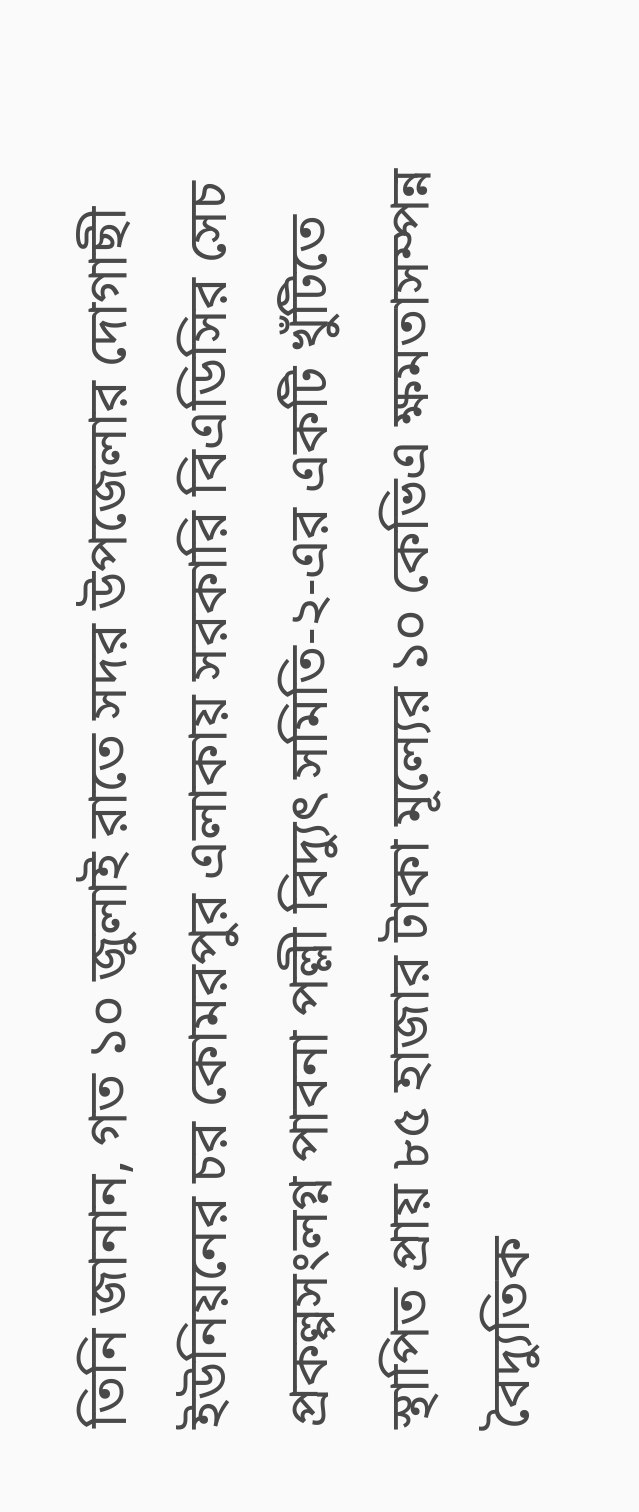তিনি জানান, গত ১০ জুলাই রাতে সদর উপজেলার দোগাছী ইউনিয়নের চর কোমরপুর এলাকায় সরকারি বিএডিসির সেচ প্রকল্পসংলগ্ন পাবনা পল্লী বিদ্যুৎ সমিতি-২-এর একটি খুঁটিতে স্থাপিত প্রায় ৮৫ হাজার টাকা মূল্যের ১০ কেভিএ ক্ষমতাসম্পন্ন বৈদ্যুতিক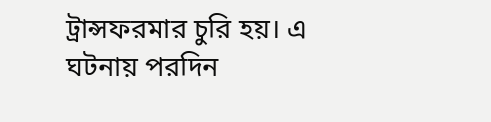ট্রান্সফরমার চুরি হয়। এ ঘটনায় পরদিন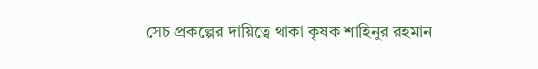সেচ প্রকল্পের দায়িত্বে থাকা কৃষক শাহিনুর রহমান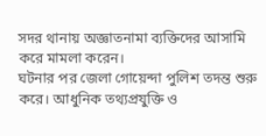সদর থানায় অজ্ঞাতনামা ব্যক্তিদের আসামি করে মামলা করেন।
ঘটনার পর জেলা গোয়েন্দা পুলিশ তদন্ত শুরু করে। আধুনিক তথ্যপ্রযুক্তি ও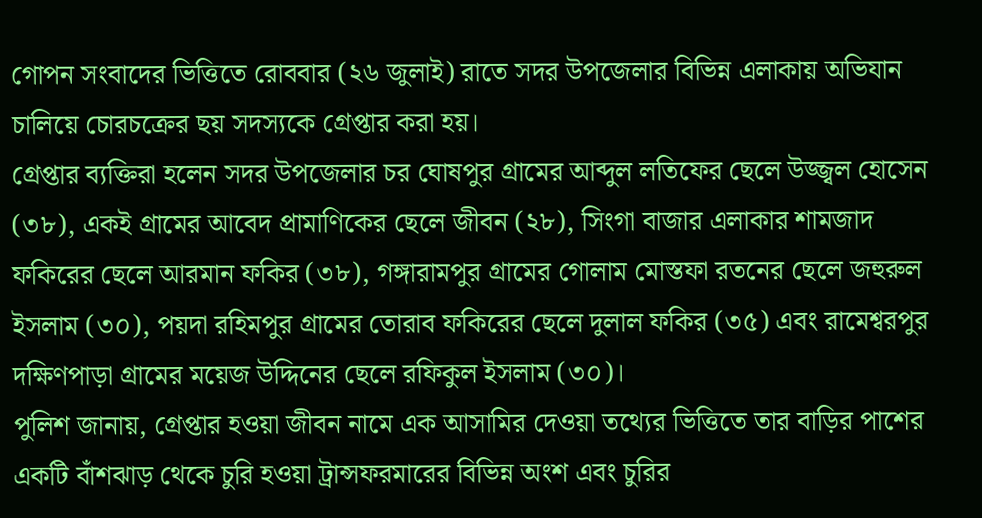গোপন সংবাদের ভিত্তিতে রোববার (২৬ জুলাই) রাতে সদর উপজেলার বিভিন্ন এলাকায় অভিযান চালিয়ে চোরচক্রের ছয় সদস্যকে গ্রেপ্তার করা হয়।
গ্রেপ্তার ব্যক্তিরা হলেন সদর উপজেলার চর ঘোষপুর গ্রামের আব্দুল লতিফের ছেলে উজ্জ্বল হোসেন (৩৮), একই গ্রামের আবেদ প্রামাণিকের ছেলে জীবন (২৮), সিংগা বাজার এলাকার শামজাদ ফকিরের ছেলে আরমান ফকির (৩৮), গঙ্গারামপুর গ্রামের গোলাম মোস্তফা রতনের ছেলে জহুরুল ইসলাম (৩০), পয়দা রহিমপুর গ্রামের তোরাব ফকিরের ছেলে দুলাল ফকির (৩৫) এবং রামেশ্বরপুর দক্ষিণপাড়া গ্রামের ময়েজ উদ্দিনের ছেলে রফিকুল ইসলাম (৩০)।
পুলিশ জানায়, গ্রেপ্তার হওয়া জীবন নামে এক আসামির দেওয়া তথ্যের ভিত্তিতে তার বাড়ির পাশের একটি বাঁশঝাড় থেকে চুরি হওয়া ট্রান্সফরমারের বিভিন্ন অংশ এবং চুরির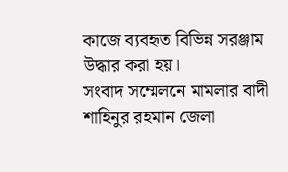কাজে ব্যবহৃত বিভিন্ন সরঞ্জাম উদ্ধার করা হয়।
সংবাদ সম্মেলনে মামলার বাদী শাহিনুর রহমান জেলা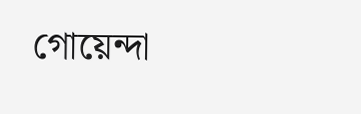গোয়েন্দা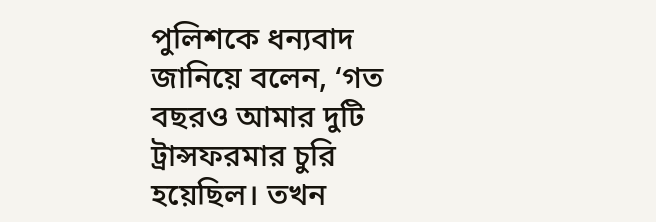পুলিশকে ধন্যবাদ জানিয়ে বলেন, ‘গত বছরও আমার দুটি ট্রান্সফরমার চুরি হয়েছিল। তখন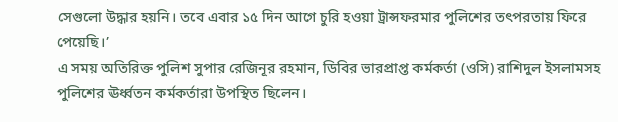সেগুলো উদ্ধার হয়নি। তবে এবার ১৫ দিন আগে চুরি হওয়া ট্রান্সফরমার পুলিশের তৎপরতায় ফিরে পেয়েছি।’
এ সময় অতিরিক্ত পুলিশ সুপার রেজিনূর রহমান, ডিবির ভারপ্রাপ্ত কর্মকর্তা (ওসি) রাশিদুল ইসলামসহ পুলিশের ঊর্ধ্বতন কর্মকর্তারা উপস্থিত ছিলেন।